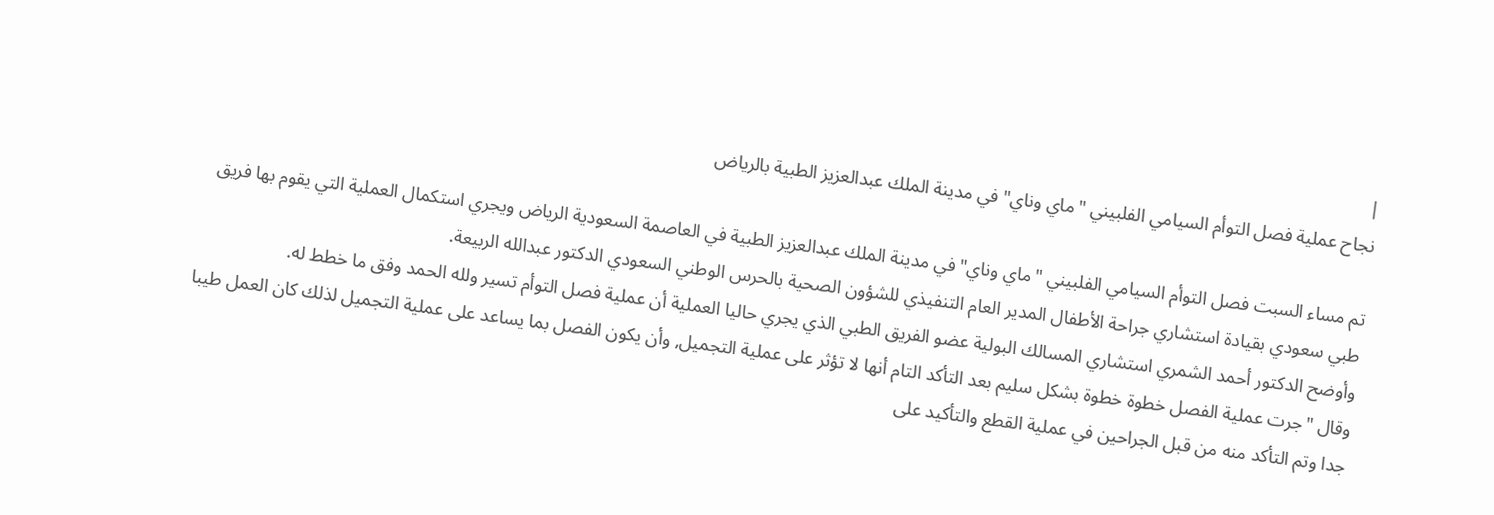|
نجاح عملية فصل التوأم السيامي الفلبيني "ماي وناي" في مدينة الملك عبدالعزيز الطبية بالرياض

تم مساء السبت فصل التوأم السيامي الفلبيني "ماي وناي" في مدينة الملك عبدالعزيز الطبية في العاصمة السعودية الرياض ويجري استكمال العملية التي يقوم بها فريق طبي سعودي بقيادة استشاري جراحة الأطفال المدير العام التنفيذي للشؤون الصحية بالحرس الوطني السعودي الدكتور عبدالله الربيعة.
وأوضح الدكتور أحمد الشمري استشاري المسالك البولية عضو الفريق الطبي الذي يجري حاليا العملية أن عملية فصل التوأم تسير ولله الحمد وفق ما خطط له.
وقال "جرت عملية الفصل خطوة خطوة بشكل سليم بعد التأكد التام أنها لا تؤثر على عملية التجميل, وأن يكون الفصل بما يساعد على عملية التجميل لذلك كان العمل طيبا جدا وتم التأكد منه من قبل الجراحين في عملية القطع والتأكيد على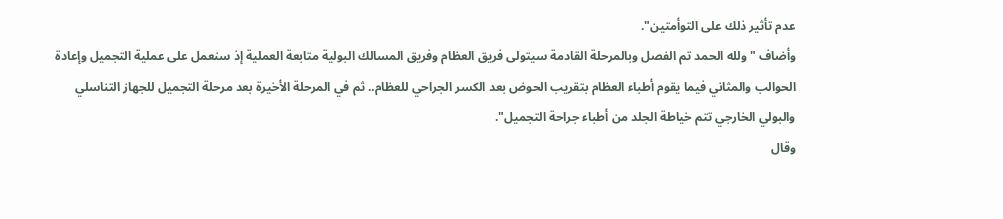عدم تأثير ذلك على التوأمتين".
وأضاف " ولله الحمد تم الفصل وبالمرحلة القادمة سيتولى فريق العظام وفريق المسالك البولية متابعة العملية إذ سنعمل على عملية التجميل وإعادة الحوالب والمثاني فيما يقوم أطباء العظام بتقريب الحوض بعد الكسر الجراحي للعظام.. ثم في المرحلة الأخيرة بعد مرحلة التجميل للجهاز التناسلي والبولي الخارجي تتم خياطة الجلد من أطباء جراحة التجميل".
وقال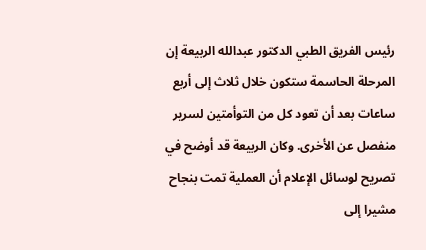رئيس الفريق الطبي الدكتور عبدالله الربيعة إن المرحلة الحاسمة ستكون خلال ثلاث إلى أربع ساعات بعد أن تعود كل من التوأمتين لسرير منفصل عن الأخرى. وكان الربيعة قد أوضح في تصريح لوسائل الإعلام أن العملية تمت بنجاح مشيرا إلى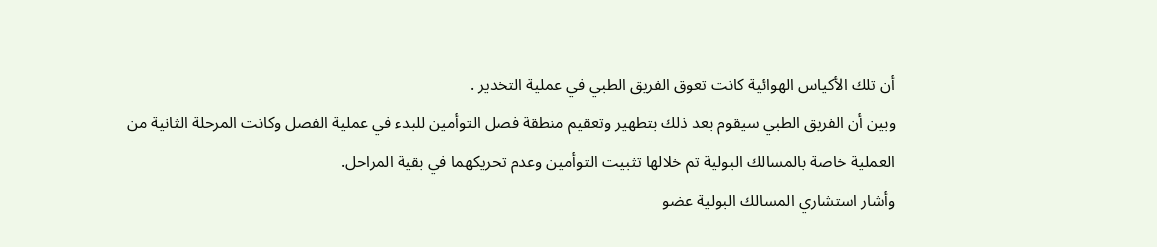أن تلك الأكياس الهوائية كانت تعوق الفريق الطبي في عملية التخدير .
وبين أن الفريق الطبي سيقوم بعد ذلك بتطهير وتعقيم منطقة فصل التوأمين للبدء في عملية الفصل وكانت المرحلة الثانية من العملية خاصة بالمسالك البولية تم خلالها تثبيت التوأمين وعدم تحريكهما في بقية المراحل.
وأشار استشاري المسالك البولية عضو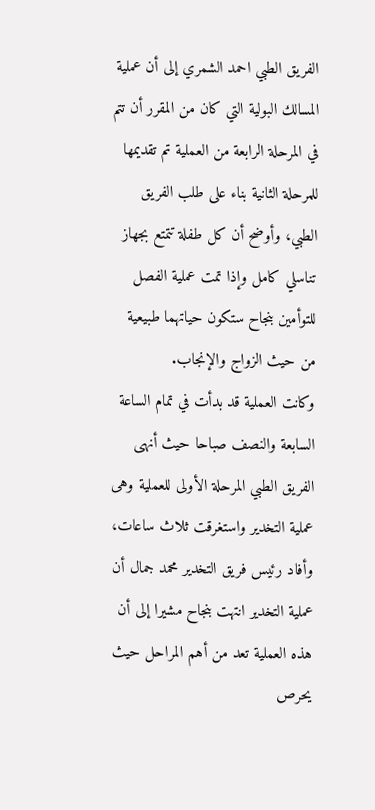الفريق الطبي احمد الشمري إلى أن عملية المسالك البولية التي كان من المقرر أن تتم في المرحلة الرابعة من العملية تم تقديمها للمرحلة الثانية بناء على طلب الفريق الطبي، وأوضح أن كل طفلة تتمتع بجهاز تناسلي كامل وإذا تمت عملية الفصل للتوأمين بنجاح ستكون حياتهما طبيعية من حيث الزواج والإنجاب.
وكانت العملية قد بدأت في تمام الساعة السابعة والنصف صباحا حيث أنهى الفريق الطبي المرحلة الأولى للعملية وهى عملية التخدير واستغرقت ثلاث ساعات، وأفاد رئيس فريق التخدير محمد جمال أن عملية التخدير انتهت بنجاح مشيرا إلى أن هذه العملية تعد من أهم المراحل حيث يحرص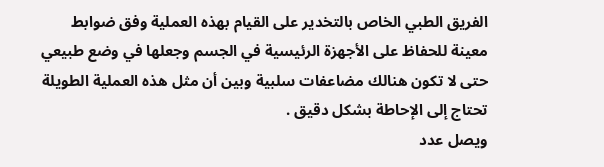الفريق الطبي الخاص بالتخدير على القيام بهذه العملية وفق ضوابط معينة للحفاظ على الأجهزة الرئيسية في الجسم وجعلها في وضع طبيعي حتى لا تكون هنالك مضاعفات سلبية وبين أن مثل هذه العملية الطويلة تحتاج إلى الإحاطة بشكل دقيق .
ويصل عدد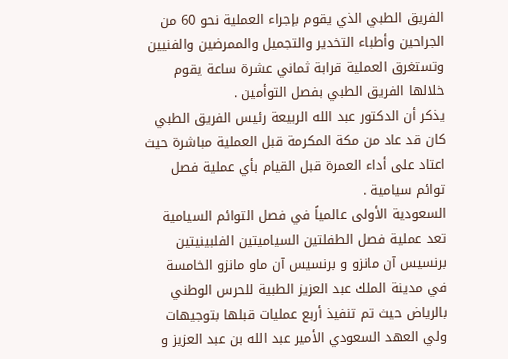الفريق الطبي الذي يقوم بإجراء العملية نحو 60 من الجراحين وأطباء التخدير والتجميل والممرضين والفنيين وتستغرق العملية قرابة ثماني عشرة ساعة يقوم خلالها الفريق الطبي بفصل التوأمين .
يذكر أن الدكتور عبد الله الربيعة رئيس الفريق الطبي كان قد عاد من مكة المكرمة قبل العملية مباشرة حيث اعتاد على أداء العمرة قبل القيام بأي عملية فصل توائم سيامية .
السعودية الأولى عالمياً في فصل التوائم السيامية
تعد عملية فصل الطفلتين السياميتين الفلبينيتين برنسيس آن مانزو و برنسيس آن ماو مانزو الخامسة في مدينة الملك عبد العزيز الطبية للحرس الوطني بالرياض حيث تم تنفيذ أربع عمليات قبلها بتوجيهات ولي العهد السعودي الأمير عبد الله بن عبد العزيز و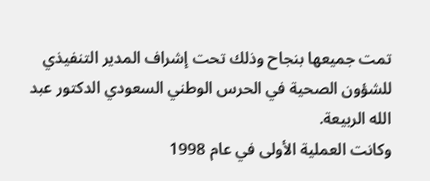تمت جميعها بنجاح وذلك تحت إشراف المدير التنفيذي للشؤون الصحية في الحرس الوطني السعودي الدكتور عبد الله الربيعة.
وكانت العملية الأولى في عام 1998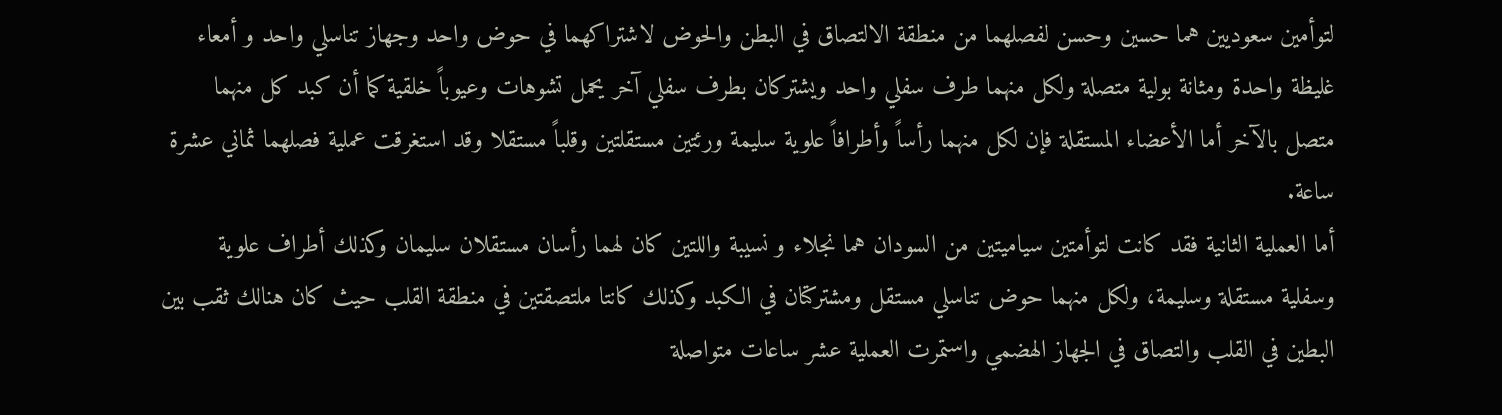لتوأمين سعوديين هما حسين وحسن لفصلهما من منطقة الالتصاق في البطن والحوض لاشتراكهما في حوض واحد وجهاز تناسلي واحد و أمعاء غليظة واحدة ومثانة بولية متصلة ولكل منهما طرف سفلي واحد ويشتركان بطرف سفلي آخر يحمل تشوهات وعيوباً خلقية كما أن كبد كل منهما متصل بالآخر أما الأعضاء المستقلة فإن لكل منهما رأساً وأطرافاً علوية سليمة ورئتين مستقلتين وقلباً مستقلا وقد استغرقت عملية فصلهما ثماني عشرة ساعة.
أما العملية الثانية فقد كانت لتوأمتين سياميتين من السودان هما نجلاء و نسيبة واللتين كان لهما رأسان مستقلان سليمان وكذلك أطراف علوية وسفلية مستقلة وسليمة، ولكل منهما حوض تناسلي مستقل ومشتركتان في الكبد وكذلك كانتا ملتصقتين في منطقة القلب حيث كان هنالك ثقب بين البطين في القلب والتصاق في الجهاز الهضمي واستمرت العملية عشر ساعات متواصلة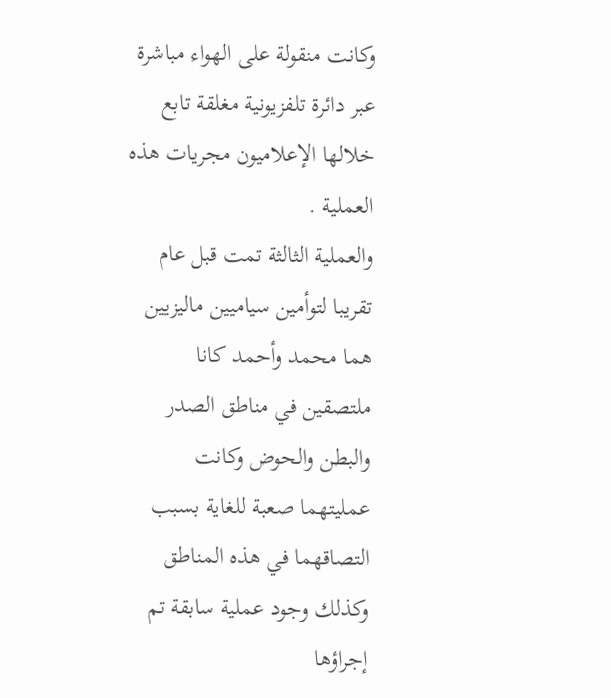وكانت منقولة على الهواء مباشرة عبر دائرة تلفزيونية مغلقة تابع خلالها الإعلاميون مجريات هذه العملية .
والعملية الثالثة تمت قبل عام تقريبا لتوأمين سياميين ماليزيين هما محمد وأحمد كانا ملتصقين في مناطق الصدر والبطن والحوض وكانت عمليتهما صعبة للغاية بسبب التصاقهما في هذه المناطق وكذلك وجود عملية سابقة تم إجراؤها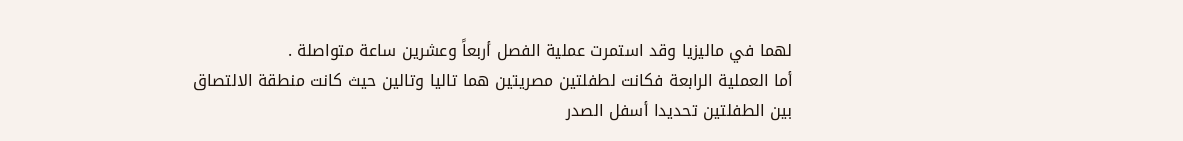لهما في ماليزيا وقد استمرت عملية الفصل أربعاً وعشرين ساعة متواصلة .
أما العملية الرابعة فكانت لطفلتين مصريتين هما تاليا وتالين حيث كانت منطقة الالتصاق بين الطفلتين تحديدا أسفل الصدر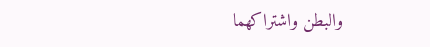والبطن واشتراكهما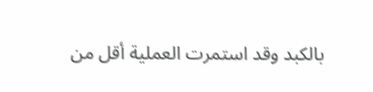بالكبد وقد استمرت العملية أقل من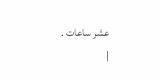عشر ساعات .
|